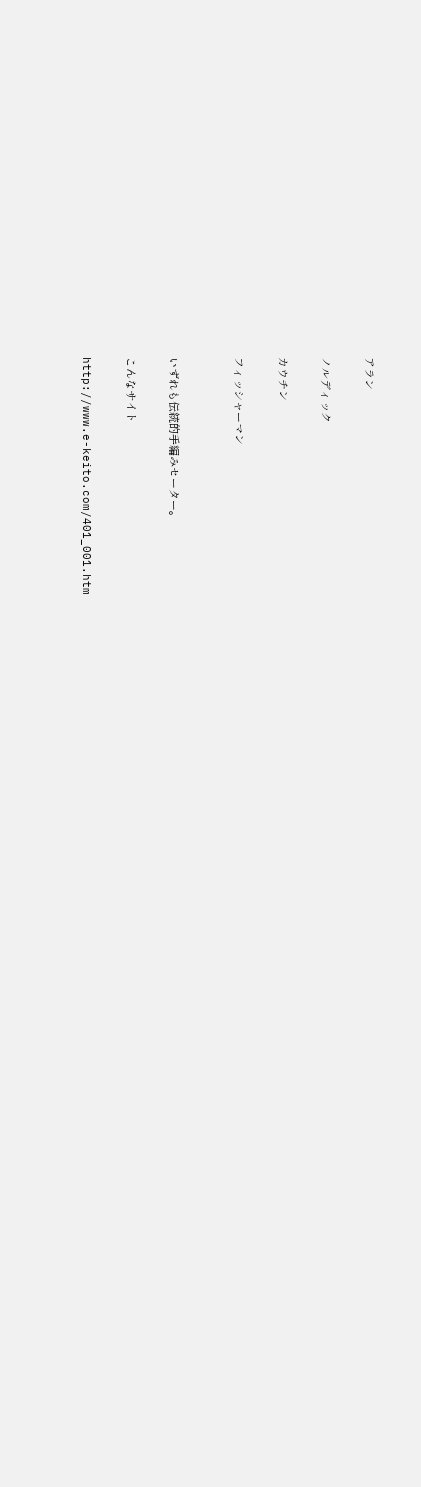アラン

ノルディック

カウチン

フィッシャーマン


いずれも伝統的手編みセーター。

こんなサイト

http://www.e-keito.com/401_001.htm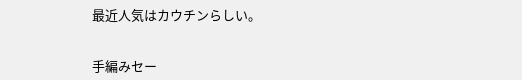最近人気はカウチンらしい。


手編みセー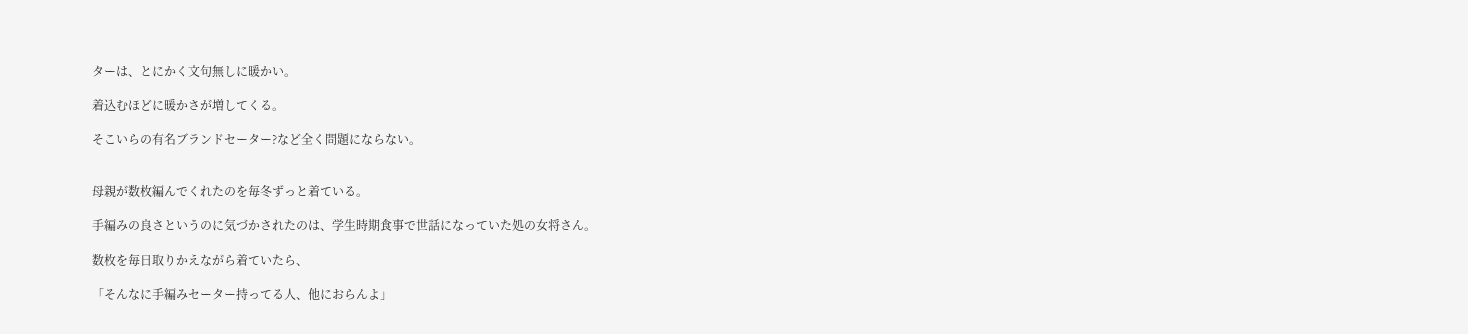ターは、とにかく文句無しに暖かい。

着込むほどに暖かさが増してくる。

そこいらの有名ブランドセーター?など全く問題にならない。


母親が数枚編んでくれたのを毎冬ずっと着ている。

手編みの良さというのに気づかされたのは、学生時期食事で世話になっていた処の女将さん。

数枚を毎日取りかえながら着ていたら、

「そんなに手編みセーター持ってる人、他におらんよ」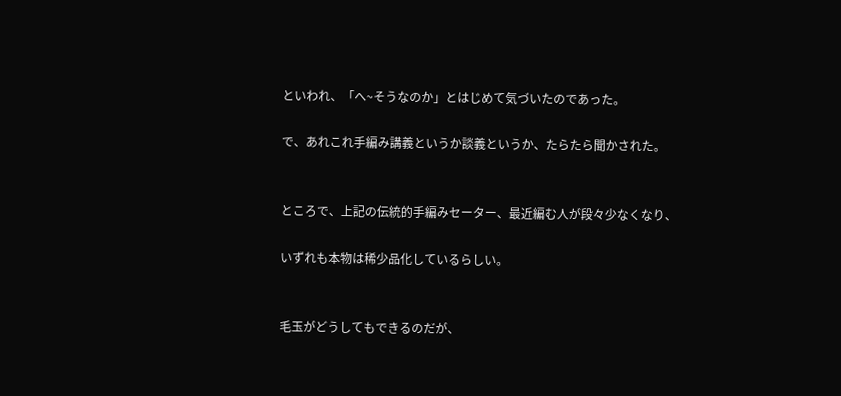といわれ、「へ~そうなのか」とはじめて気づいたのであった。

で、あれこれ手編み講義というか談義というか、たらたら聞かされた。


ところで、上記の伝統的手編みセーター、最近編む人が段々少なくなり、

いずれも本物は稀少品化しているらしい。


毛玉がどうしてもできるのだが、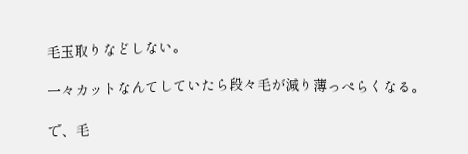毛玉取りなどしない。

一々カットなんてしていたら段々毛が減り薄っぺらくなる。

で、毛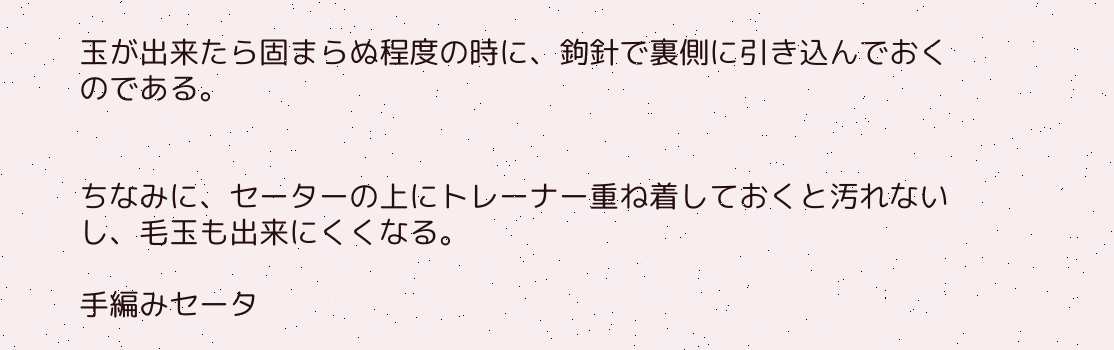玉が出来たら固まらぬ程度の時に、鉤針で裏側に引き込んでおくのである。


ちなみに、セーターの上にトレーナー重ね着しておくと汚れないし、毛玉も出来にくくなる。

手編みセータ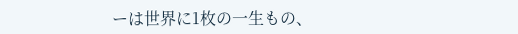ーは世界に1枚の一生もの、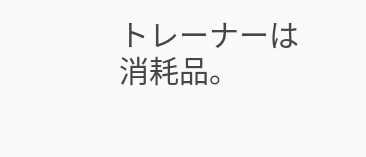トレーナーは消耗品。